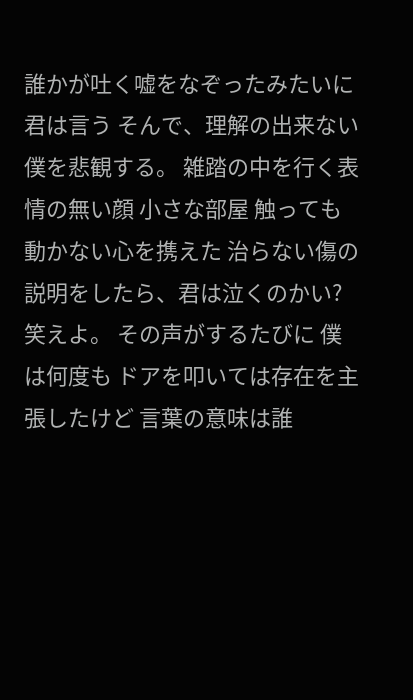誰かが吐く嘘をなぞったみたいに君は言う そんで、理解の出来ない僕を悲観する。 雑踏の中を行く表情の無い顔 小さな部屋 触っても動かない心を携えた 治らない傷の説明をしたら、君は泣くのかい? 笑えよ。 その声がするたびに 僕は何度も ドアを叩いては存在を主張したけど 言葉の意味は誰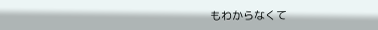もわからなくて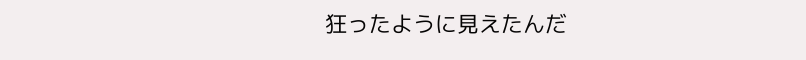狂ったように見えたんだ